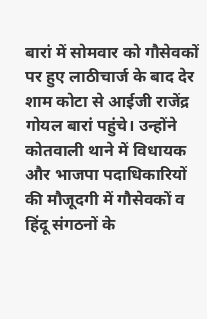बारां में सोमवार को गौसेवकों पर हुए लाठीचार्ज के बाद देर शाम कोटा से आईजी राजेंद्र गोयल बारां पहुंचे। उन्होंने कोतवाली थाने में विधायक और भाजपा पदाधिकारियों की मौजूदगी में गौसेवकों व हिंदू संगठनों के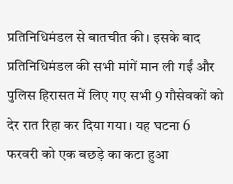प्रतिनिधिमंडल से बातचीत की। इसके बाद प्रतिनिधिमंडल की सभी मांगें मान ली गईं और पुलिस हिरासत में लिए गए सभी 9 गौसेवकों को देर रात रिहा कर दिया गया। यह घटना 6 फरवरी को एक बछड़े का कटा हुआ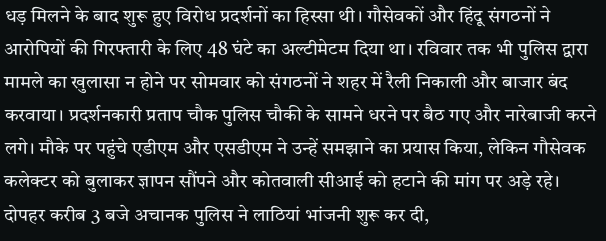धड़ मिलने के बाद शुरू हुए विरोध प्रदर्शनों का हिस्सा थी। गौसेवकों और हिंदू संगठनों ने आरोपियों की गिरफ्तारी के लिए 48 घंटे का अल्टीमेटम दिया था। रविवार तक भी पुलिस द्वारा मामले का खुलासा न होने पर सोमवार को संगठनों ने शहर में रैली निकाली और बाजार बंद करवाया। प्रदर्शनकारी प्रताप चौक पुलिस चौकी के सामने धरने पर बैठ गए और नारेबाजी करने लगे। मौके पर पहुंचे एडीएम और एसडीएम ने उन्हें समझाने का प्रयास किया, लेकिन गौसेवक कलेक्टर को बुलाकर ज्ञापन सौंपने और कोतवाली सीआई को हटाने की मांग पर अड़े रहे। दोपहर करीब 3 बजे अचानक पुलिस ने लाठियां भांजनी शुरू कर दी,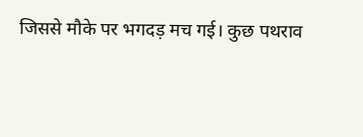जिससे मौके पर भगदड़ मच गई। कुछ पथराव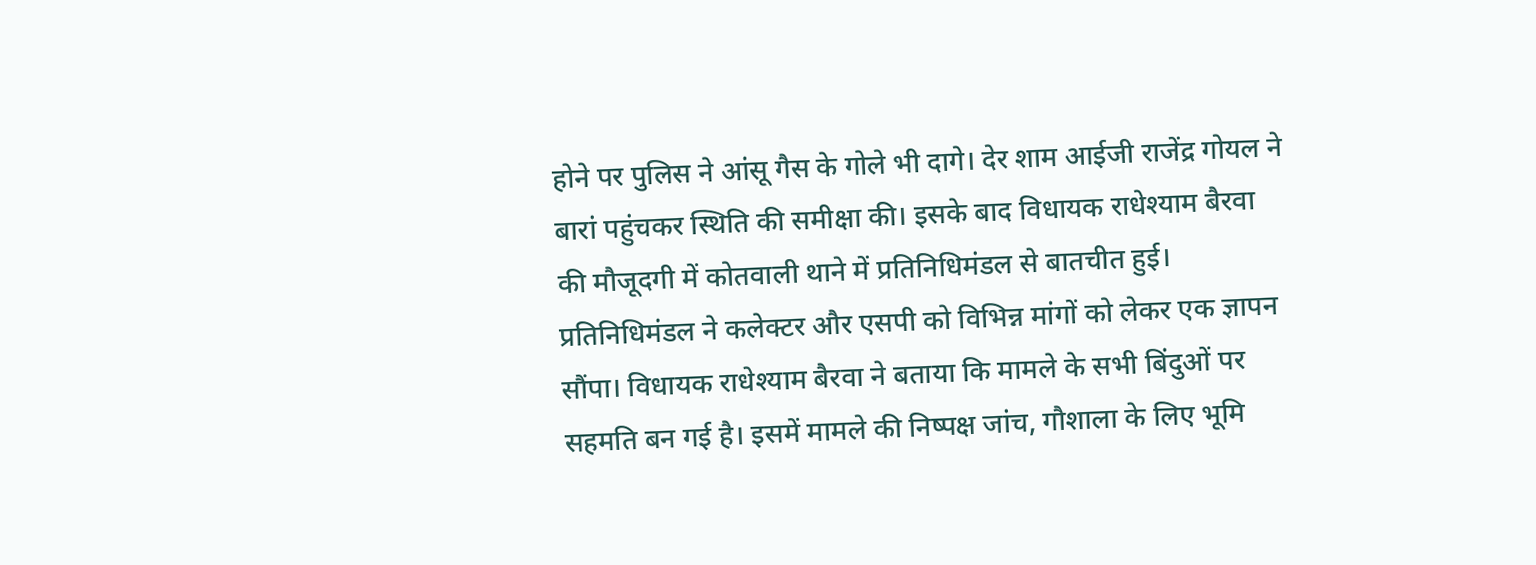होने पर पुलिस ने आंसू गैस के गोले भी दागे। देर शाम आईजी राजेंद्र गोयल ने बारां पहुंचकर स्थिति की समीक्षा की। इसके बाद विधायक राधेश्याम बैरवा की मौजूदगी में कोतवाली थाने में प्रतिनिधिमंडल से बातचीत हुई। प्रतिनिधिमंडल ने कलेक्टर और एसपी को विभिन्न मांगों को लेकर एक ज्ञापन सौंपा। विधायक राधेश्याम बैरवा ने बताया कि मामले के सभी बिंदुओं पर सहमति बन गई है। इसमें मामले की निष्पक्ष जांच, गौशाला के लिए भूमि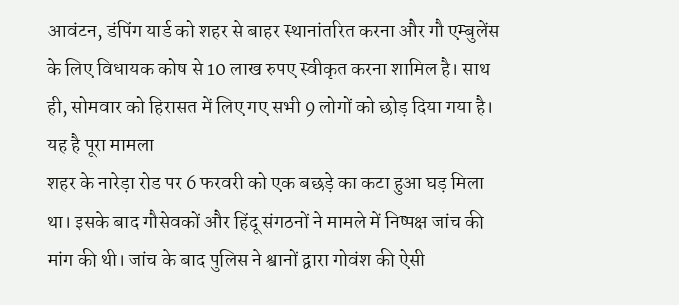आवंटन, डंपिंग यार्ड को शहर से बाहर स्थानांतरित करना और गौ एम्बुलेंस के लिए विधायक कोष से 10 लाख रुपए स्वीकृत करना शामिल है। साथ ही, सोमवार को हिरासत में लिए गए सभी 9 लोगों को छोड़ दिया गया है। यह है पूरा मामला
शहर के नारेड़ा रोड पर 6 फरवरी को एक बछड़े का कटा हुआ घड़ मिला था। इसके बाद गौसेवकों और हिंदू संगठनों ने मामले में निष्पक्ष जांच की मांग की थी। जांच के बाद पुलिस ने श्वानों द्वारा गोवंश की ऐसी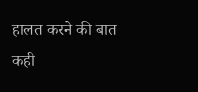हालत करने की बात कही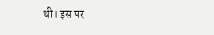थी। इस पर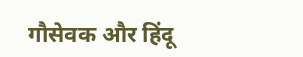गौसेवक और हिंदू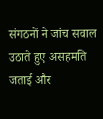संगठनों ने जांच सवाल उठाते हुए असहमति जताई और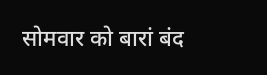सोमवार को बारां बंद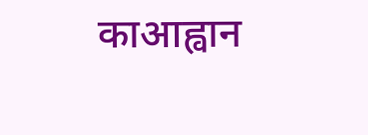काआह्वान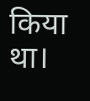किया था।